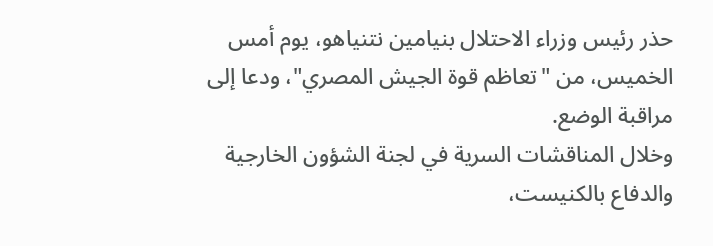حذر رئيس وزراء الاحتلال بنيامين نتنياهو، يوم أمس الخميس، من "تعاظم قوة الجيش المصري"، ودعا إلى مراقبة الوضع.
وخلال المناقشات السرية في لجنة الشؤون الخارجية والدفاع بالكنيست،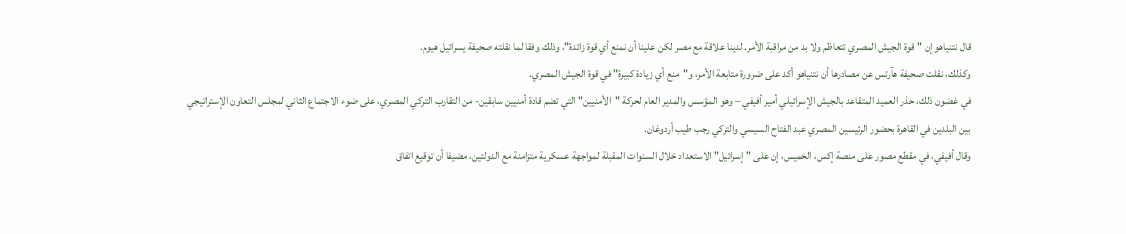قال نتنياهو إن "قوة الجيش المصري تتعاظم ولا بد من مراقبة الأمر. لدينا علاقة مع مصر لكن علينا أن نمنع أي قوة زائدة"، وذلك وفقا لما نقلته صحيفة يسرائيل هيوم.
وكذلك، نقلت صحيفة هآرتس عن مصادرها أن نتنياهو أكد على ضرورة متابعة الأمر، و"منع أي زيادة كبيرة" في قوة الجيش المصري.
في غضون ذلك، حذر العميد المتقاعد بالجيش الإسرائيلي أمير أفيفي – وهو المؤسس والمدير العام لحركة "الأمنيين" التي تضم قادة أمنيين سابقين- من التقارب التركي المصري، على ضوء الاجتماع الثاني لمجلس التعاون الإستراتيجي بين البلدين في القاهرة بحضور الرئيسين المصري عبد الفتاح السيسي والتركي رجب طيب أردوغان.
وقال أفيفي، في مقطع مصور على منصة إكس، الخميس، إن على "إسرائيل" الاستعداد خلال السنوات المقبلة لمواجهة عسكرية متزامنة مع الدولتين، مضيفا أن توقيع اتفاق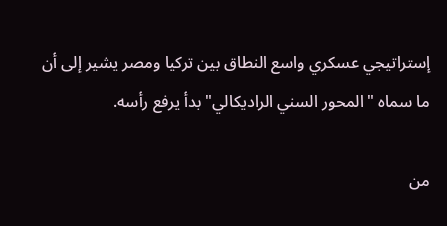إستراتيجي عسكري واسع النطاق بين تركيا ومصر يشير إلى أن ما سماه "المحور السني الراديكالي" بدأ يرفع رأسه.

من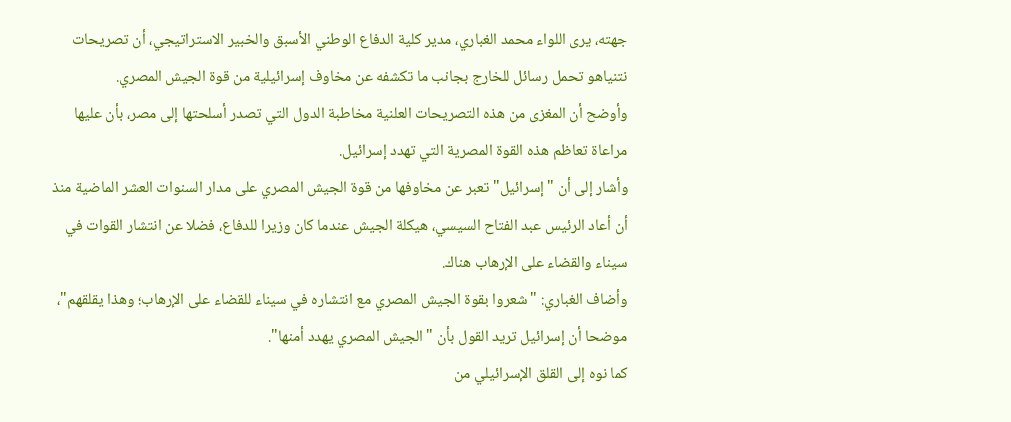جهته، يرى اللواء محمد الغباري، مدير كلية الدفاع الوطني الأسبق والخبير الاستراتيجي، أن تصريحات نتنياهو تحمل رسائل للخارج بجانب ما تكشفه عن مخاوف إسرائيلية من قوة الجيش المصري.
وأوضح أن المغزى من هذه التصريحات العلنية مخاطبة الدول التي تصدر أسلحتها إلى مصر، بأن عليها مراعاة تعاظم هذه القوة المصرية التي تهدد إسرائيل.
وأشار إلى أن "إسرائيل" تعبر عن مخاوفها من قوة الجيش المصري على مدار السنوات العشر الماضية منذ أن أعاد الرئيس عبد الفتاح السيسي، هيكلة الجيش عندما كان وزيرا للدفاع، فضلا عن انتشار القوات في سيناء والقضاء على الإرهاب هناك.
وأضاف الغباري: "شعروا بقوة الجيش المصري مع انتشاره في سيناء للقضاء على الإرهاب؛ وهذا يقلقهم"، موضحا أن إسرائيل تريد القول بأن "الجيش المصري يهدد أمنها".
كما نوه إلى القلق الإسرائيلي من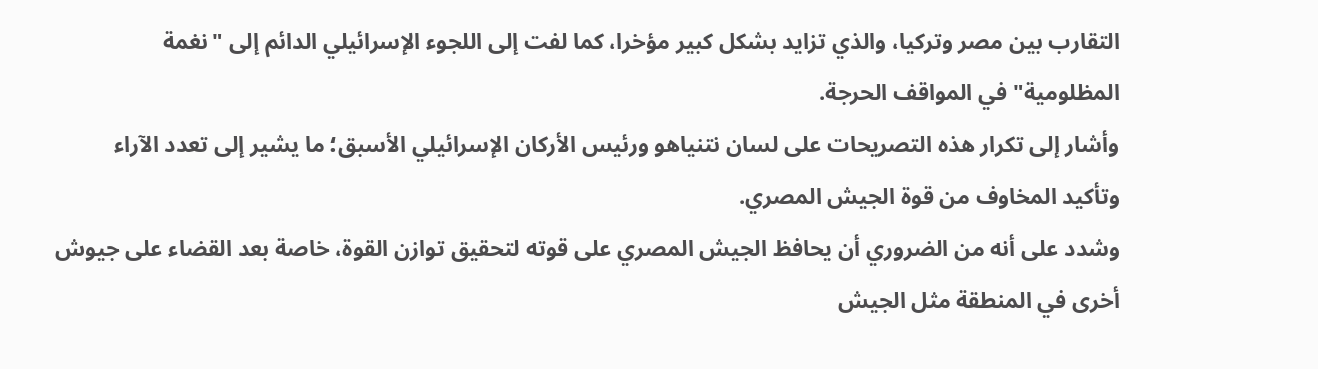التقارب بين مصر وتركيا، والذي تزايد بشكل كبير مؤخرا، كما لفت إلى اللجوء الإسرائيلي الدائم إلى "نغمة المظلومية" في المواقف الحرجة.
وأشار إلى تكرار هذه التصريحات على لسان نتنياهو ورئيس الأركان الإسرائيلي الأسبق؛ ما يشير إلى تعدد الآراء وتأكيد المخاوف من قوة الجيش المصري.
وشدد على أنه من الضروري أن يحافظ الجيش المصري على قوته لتحقيق توازن القوة، خاصة بعد القضاء على جيوش أخرى في المنطقة مثل الجيش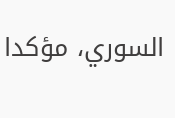السوري، مؤكدا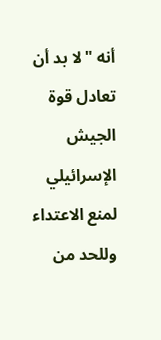أنه "لا بد أن تعادل قوة الجيش الإسرائيلي لمنع الاعتداء وللحد من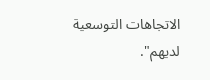الاتجاهات التوسعية لديهم".